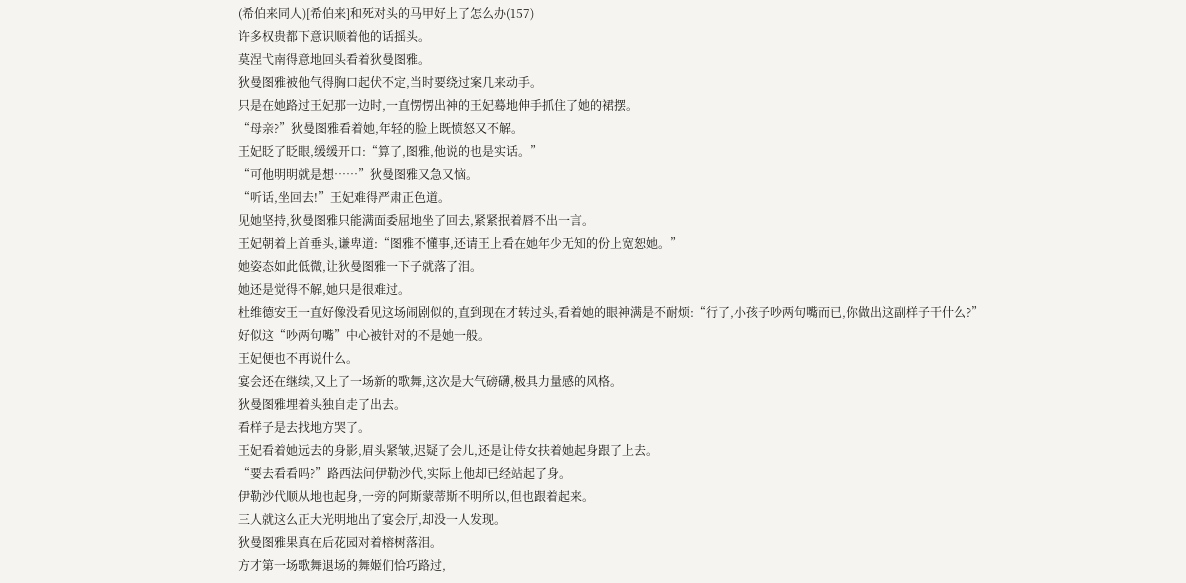(希伯来同人)[希伯来]和死对头的马甲好上了怎么办(157)
许多权贵都下意识顺着他的话摇头。
莫涅弋南得意地回头看着狄曼图雅。
狄曼图雅被他气得胸口起伏不定,当时要绕过案几来动手。
只是在她路过王妃那一边时,一直愣愣出神的王妃蓦地伸手抓住了她的裙摆。
“母亲?”狄曼图雅看着她,年轻的脸上既愤怒又不解。
王妃眨了眨眼,缓缓开口:“算了,图雅,他说的也是实话。”
“可他明明就是想……”狄曼图雅又急又恼。
“听话,坐回去!”王妃难得严肃正色道。
见她坚持,狄曼图雅只能满面委屈地坐了回去,紧紧抿着唇不出一言。
王妃朝着上首垂头,谦卑道:“图雅不懂事,还请王上看在她年少无知的份上宽恕她。”
她姿态如此低微,让狄曼图雅一下子就落了泪。
她还是觉得不解,她只是很难过。
杜维德安王一直好像没看见这场闹剧似的,直到现在才转过头,看着她的眼神满是不耐烦:“行了,小孩子吵两句嘴而已,你做出这副样子干什么?”
好似这“吵两句嘴”中心被针对的不是她一般。
王妃便也不再说什么。
宴会还在继续,又上了一场新的歌舞,这次是大气磅礴,极具力量感的风格。
狄曼图雅埋着头独自走了出去。
看样子是去找地方哭了。
王妃看着她远去的身影,眉头紧皱,迟疑了会儿,还是让侍女扶着她起身跟了上去。
“要去看看吗?”路西法问伊勒沙代,实际上他却已经站起了身。
伊勒沙代顺从地也起身,一旁的阿斯蒙蒂斯不明所以,但也跟着起来。
三人就这么正大光明地出了宴会厅,却没一人发现。
狄曼图雅果真在后花园对着榕树落泪。
方才第一场歌舞退场的舞姬们恰巧路过,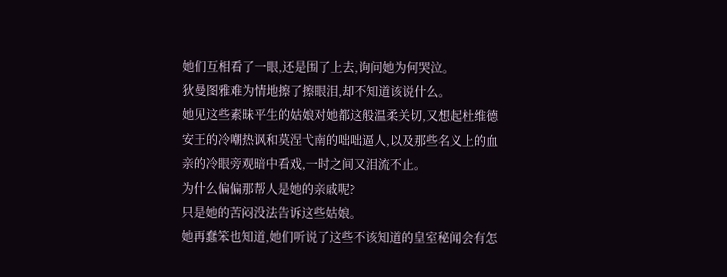她们互相看了一眼,还是围了上去,询问她为何哭泣。
狄曼图雅难为情地擦了擦眼泪,却不知道该说什么。
她见这些素昧平生的姑娘对她都这般温柔关切,又想起杜维德安王的冷嘲热讽和莫涅弋南的咄咄逼人,以及那些名义上的血亲的冷眼旁观暗中看戏,一时之间又泪流不止。
为什么偏偏那帮人是她的亲戚呢?
只是她的苦闷没法告诉这些姑娘。
她再蠢笨也知道,她们听说了这些不该知道的皇室秘闻会有怎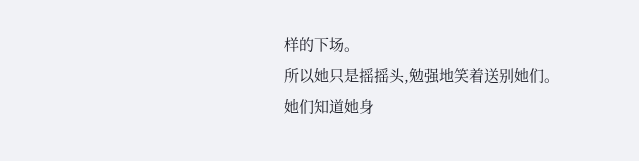样的下场。
所以她只是摇摇头,勉强地笑着送别她们。
她们知道她身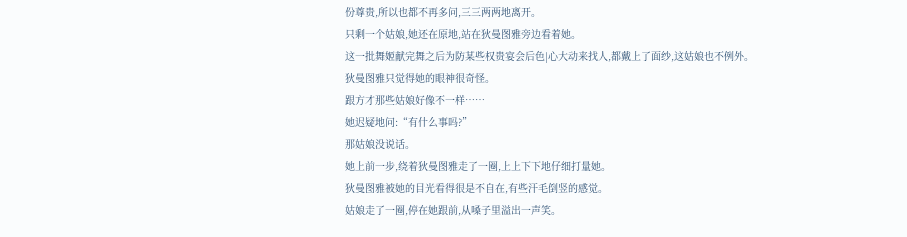份尊贵,所以也都不再多问,三三两两地离开。
只剩一个姑娘,她还在原地,站在狄曼图雅旁边看着她。
这一批舞姬献完舞之后为防某些权贵宴会后色|心大动来找人,都戴上了面纱,这姑娘也不例外。
狄曼图雅只觉得她的眼神很奇怪。
跟方才那些姑娘好像不一样……
她迟疑地问:“有什么事吗?”
那姑娘没说话。
她上前一步,绕着狄曼图雅走了一圈,上上下下地仔细打量她。
狄曼图雅被她的目光看得很是不自在,有些汗毛倒竖的感觉。
姑娘走了一圈,停在她跟前,从嗓子里溢出一声笑。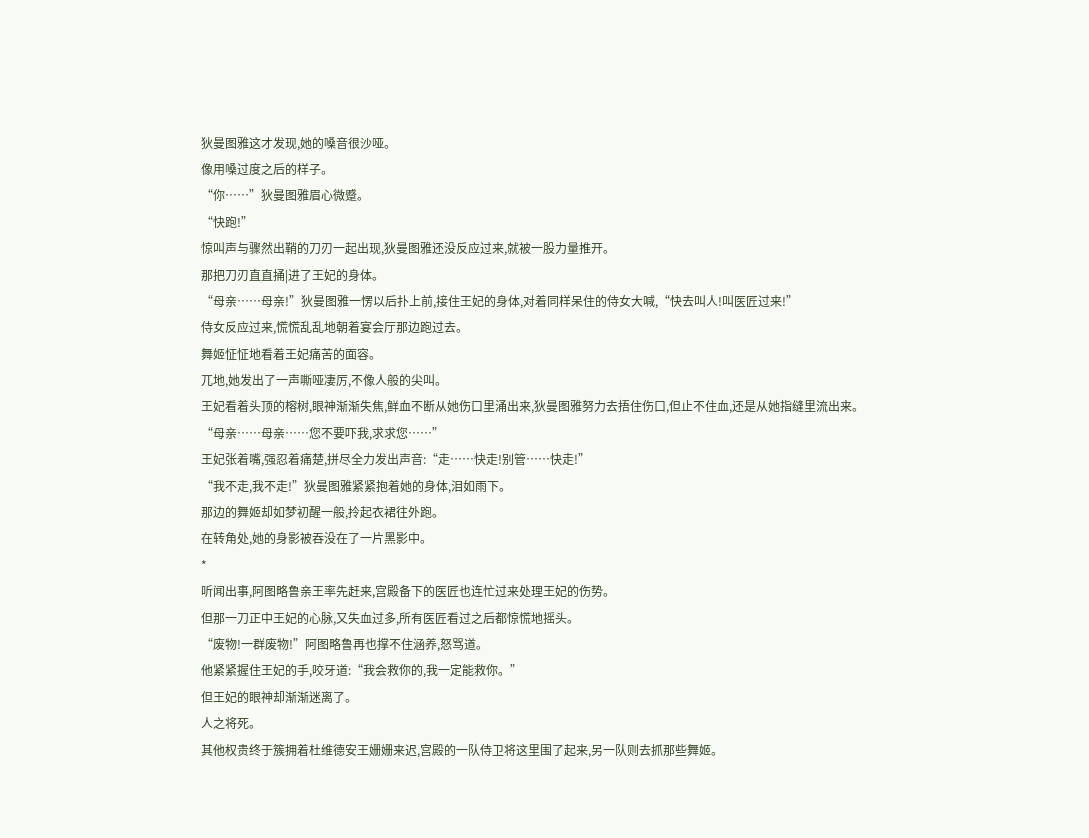狄曼图雅这才发现,她的嗓音很沙哑。
像用嗓过度之后的样子。
“你……”狄曼图雅眉心微蹙。
“快跑!”
惊叫声与骤然出鞘的刀刃一起出现,狄曼图雅还没反应过来,就被一股力量推开。
那把刀刃直直捅|进了王妃的身体。
“母亲……母亲!”狄曼图雅一愣以后扑上前,接住王妃的身体,对着同样呆住的侍女大喊,“快去叫人!叫医匠过来!”
侍女反应过来,慌慌乱乱地朝着宴会厅那边跑过去。
舞姬怔怔地看着王妃痛苦的面容。
兀地,她发出了一声嘶哑凄厉,不像人般的尖叫。
王妃看着头顶的榕树,眼神渐渐失焦,鲜血不断从她伤口里涌出来,狄曼图雅努力去捂住伤口,但止不住血,还是从她指缝里流出来。
“母亲……母亲……您不要吓我,求求您……”
王妃张着嘴,强忍着痛楚,拼尽全力发出声音:“走……快走!别管……快走!”
“我不走,我不走!”狄曼图雅紧紧抱着她的身体,泪如雨下。
那边的舞姬却如梦初醒一般,拎起衣裙往外跑。
在转角处,她的身影被吞没在了一片黑影中。
*
听闻出事,阿图略鲁亲王率先赶来,宫殿备下的医匠也连忙过来处理王妃的伤势。
但那一刀正中王妃的心脉,又失血过多,所有医匠看过之后都惊慌地摇头。
“废物!一群废物!”阿图略鲁再也撑不住涵养,怒骂道。
他紧紧握住王妃的手,咬牙道:“我会救你的,我一定能救你。”
但王妃的眼神却渐渐迷离了。
人之将死。
其他权贵终于簇拥着杜维德安王姗姗来迟,宫殿的一队侍卫将这里围了起来,另一队则去抓那些舞姬。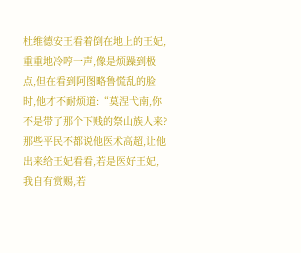杜维德安王看着倒在地上的王妃,重重地冷哼一声,像是烦躁到极点,但在看到阿图略鲁慌乱的脸时,他才不耐烦道:“莫涅弋南,你不是带了那个下贱的祭山族人来?那些平民不都说他医术高超,让他出来给王妃看看,若是医好王妃,我自有赏赐,若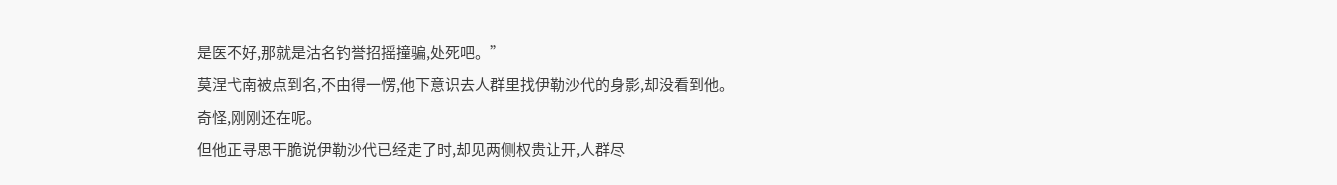是医不好,那就是沽名钓誉招摇撞骗,处死吧。”
莫涅弋南被点到名,不由得一愣,他下意识去人群里找伊勒沙代的身影,却没看到他。
奇怪,刚刚还在呢。
但他正寻思干脆说伊勒沙代已经走了时,却见两侧权贵让开,人群尽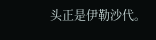头正是伊勒沙代。